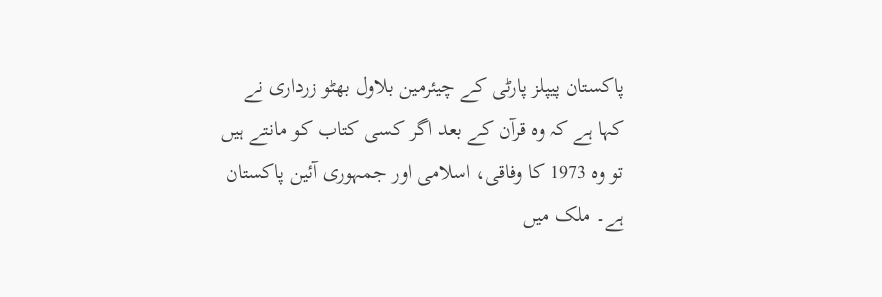پاکستان پیپلز پارٹی کے چیئرمین بلاول بھٹو زرداری نے کہا ہے کہ وہ قرآن کے بعد اگر کسی کتاب کو مانتے ہیں تو وہ 1973 کا وفاقی، اسلامی اور جمہوری آئین پاکستان ہے۔ ملک میں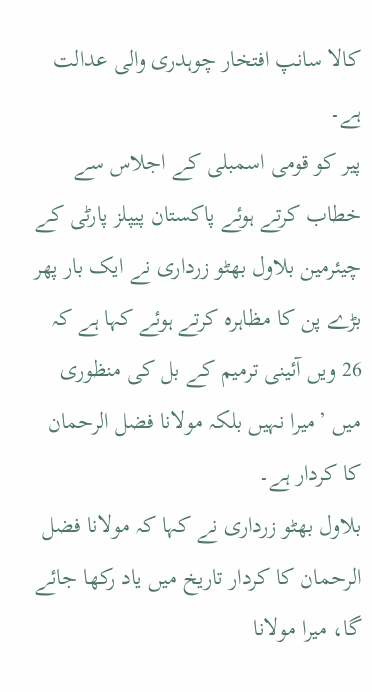کالا سانپ افتخار چوہدری والی عدالت ہے۔
پیر کو قومی اسمبلی کے اجلاس سے خطاب کرتے ہوئے پاکستان پیپلز پارٹی کے چیئرمین بلاول بھٹو زرداری نے ایک بار پھر بڑے پن کا مظاہرہ کرتے ہوئے کہا ہے کہ 26 ویں آئینی ترمیم کے بل کی منظوری میں ’میرا نہیں بلکہ مولانا فضل الرحمان کا کردار ہے۔
بلاول بھٹو زرداری نے کہا کہ مولانا فضل الرحمان کا کردار تاریخ میں یاد رکھا جائے گا، میرا مولانا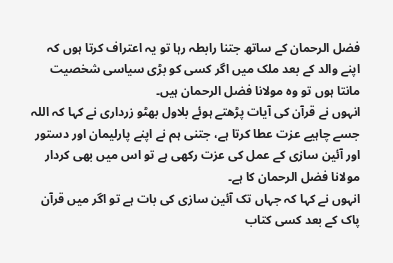فضل الرحمان کے ساتھ جتنا رابطہ رہا تو یہ اعتراف کرتا ہوں کہ اپنے والد کے بعد ملک میں اگر کسی کو بڑی سیاسی شخصیت مانتا ہوں تو وہ مولانا فضل الرحمان ہیں۔
انہوں نے قرآن کی آیات پڑھتے ہوئے بلاول بھٹو زرداری نے کہا کہ اللہ جسے چاہیے عزت عطا کرتا ہے، جتنی ہم نے اپنے پارلیمان اور دستور اور آئین سازی کے عمل کی عزت رکھی ہے تو اس میں بھی کردار مولانا فضل الرحمان کا ہے۔
انہوں نے کہا کہ جہاں تک آئین سازی کی بات ہے تو اگر میں قرآن پاک کے بعد کسی کتاب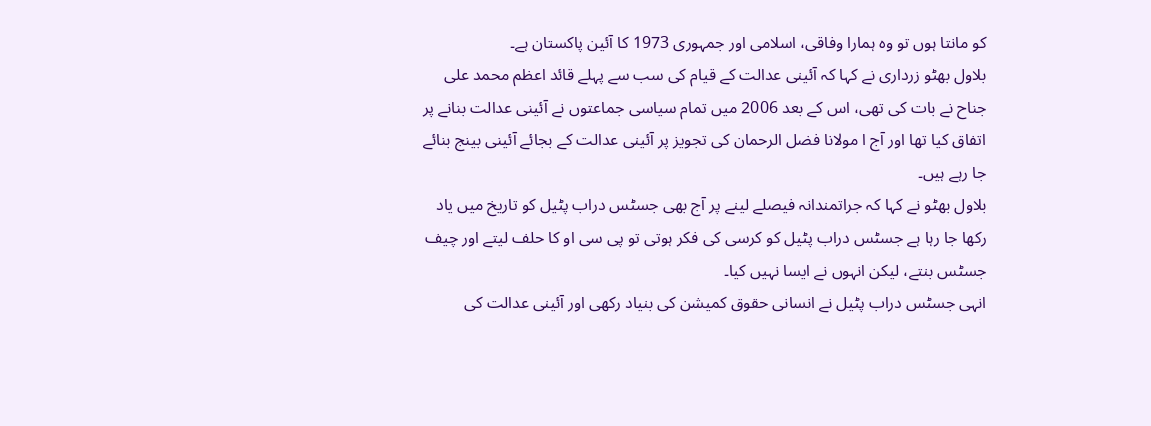کو مانتا ہوں تو وہ ہمارا وفاقی، اسلامی اور جمہوری 1973 کا آئین پاکستان ہے۔
بلاول بھٹو زرداری نے کہا کہ آئینی عدالت کے قیام کی سب سے پہلے قائد اعظم محمد علی جناح نے بات کی تھی، اس کے بعد 2006 میں تمام سیاسی جماعتوں نے آئینی عدالت بنانے پر اتفاق کیا تھا اور آج ا مولانا فضل الرحمان کی تجویز پر آئینی عدالت کے بجائے آئینی بینج بنائے جا رہے ہیں۔
بلاول بھٹو نے کہا کہ جراتمندانہ فیصلے لینے پر آج بھی جسٹس دراب پٹیل کو تاریخ میں یاد رکھا جا رہا ہے جسٹس دراب پٹیل کو کرسی کی فکر ہوتی تو پی سی او کا حلف لیتے اور چیف جسٹس بنتے، لیکن انہوں نے ایسا نہیں کیا۔
انہی جسٹس دراب پٹیل نے انسانی حقوق کمیشن کی بنیاد رکھی اور آئینی عدالت کی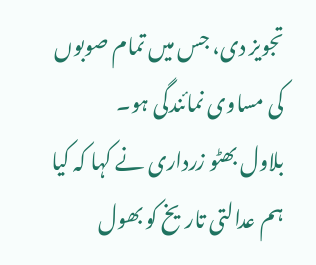تجویز دی، جس میں تمام صوبوں کی مساوی نمائندگی ہو۔
بلاول بھٹو زرداری نے کہا کہ کیا ہم عدالتی تاریخ کو بھول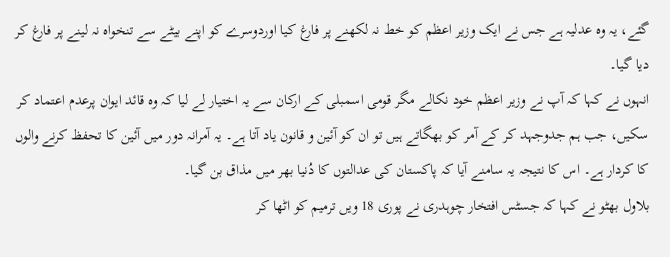گئے، یہ وہ عدلیہ ہے جس نے ایک وزیر اعظم کو خط نہ لکھنے پر فارغ کیا اوردوسرے کو اپنے بیٹے سے تنخواہ نہ لینے پر فارغ کر دیا گیا۔
انہوں نے کہا کہ آپ نے وزیر اعظم خود نکالے مگر قومی اسمبلی کے ارکان سے یہ اختیار لے لیا کہ وہ قائد ایوان پرعدم اعتماد کر سکیں، جب ہم جدوجہد کر کے آمر کو بھگاتے ہیں تو ان کو آئین و قانون یاد آتا ہے۔ یہ آمرانہ دور میں آئین کا تحفظ کرنے والوں کا کردار ہے۔ اس کا نتیجہ یہ سامنے آیا کہ پاکستان کی عدالتوں کا دُنیا بھر میں مذاق بن گیا۔
بلاول بھٹو نے کہا کہ جسٹس افتخار چوہدری نے پوری 18 ویں ترمیم کو اٹھا کر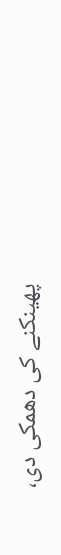پھینکنے کی دھمکی دی،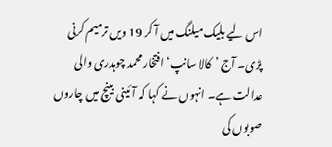اس لیے بلیک میلنگ میں آ کر 19 ویں ترمیم کرنی پڑی۔ آج ’کالا سانپ‘ افتخار محمد چوہدری والی عدالت ہے۔ انہوں نے کہا کہ آئینی بینچ میں چاروں صوبوں کی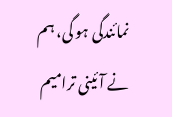نمائندگی ہو گی، ہم نے آئینی ترامیم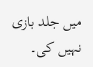میں جلد بازی نہیں کی۔